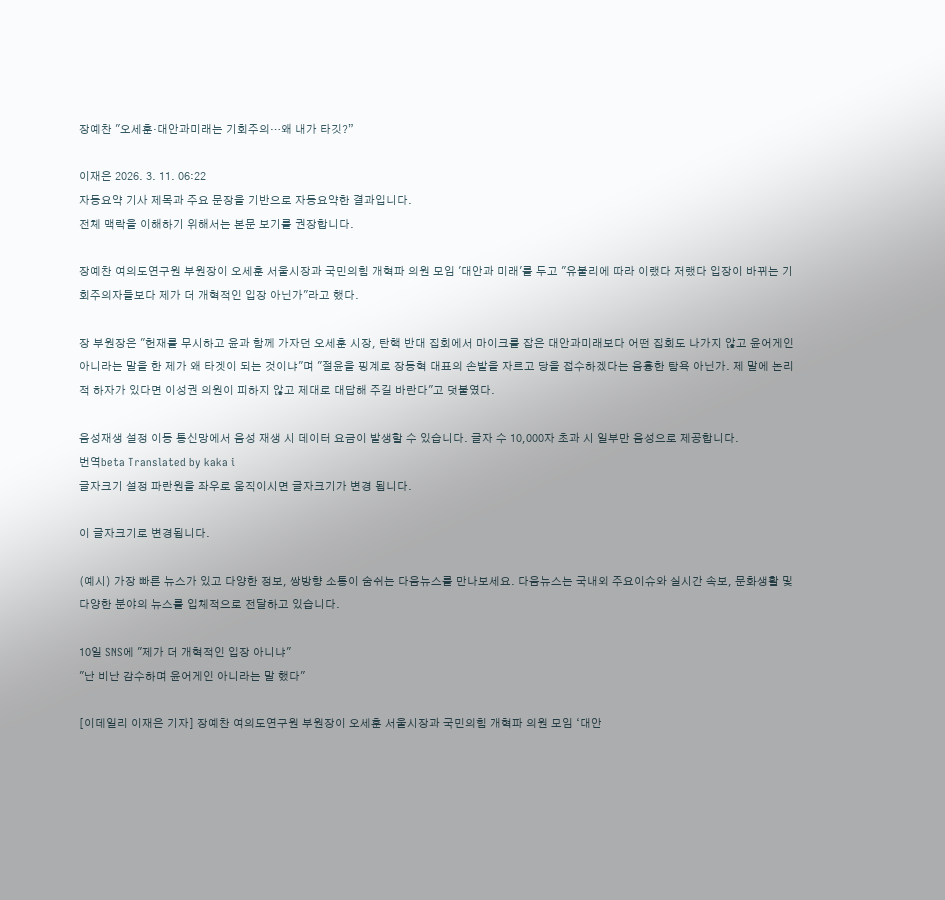장예찬 "오세훈·대안과미래는 기회주의…왜 내가 타깃?”

이재은 2026. 3. 11. 06:22
자동요약 기사 제목과 주요 문장을 기반으로 자동요약한 결과입니다.
전체 맥락을 이해하기 위해서는 본문 보기를 권장합니다.

장예찬 여의도연구원 부원장이 오세훈 서울시장과 국민의힘 개혁파 의원 모임 '대안과 미래'를 두고 "유불리에 따라 이랬다 저랬다 입장이 바뀌는 기회주의자들보다 제가 더 개혁적인 입장 아닌가"라고 했다.

장 부원장은 "헌재를 무시하고 윤과 함께 가자던 오세훈 시장, 탄핵 반대 집회에서 마이크를 잡은 대안과미래보다 어떤 집회도 나가지 않고 윤어게인 아니라는 말을 한 제가 왜 타겟이 되는 것이냐"며 "절윤을 핑계로 장동혁 대표의 손발을 자르고 당을 접수하겠다는 음흉한 탐욕 아닌가. 제 말에 논리적 하자가 있다면 이성권 의원이 피하지 않고 제대로 대답해 주길 바란다"고 덧붙였다.

음성재생 설정 이동 통신망에서 음성 재생 시 데이터 요금이 발생할 수 있습니다. 글자 수 10,000자 초과 시 일부만 음성으로 제공합니다.
번역beta Translated by kaka i
글자크기 설정 파란원을 좌우로 움직이시면 글자크기가 변경 됩니다.

이 글자크기로 변경됩니다.

(예시) 가장 빠른 뉴스가 있고 다양한 정보, 쌍방향 소통이 숨쉬는 다음뉴스를 만나보세요. 다음뉴스는 국내외 주요이슈와 실시간 속보, 문화생활 및 다양한 분야의 뉴스를 입체적으로 전달하고 있습니다.

10일 SNS에 "제가 더 개혁적인 입장 아니냐"
"난 비난 감수하며 윤어게인 아니라는 말 했다"

[이데일리 이재은 기자] 장예찬 여의도연구원 부원장이 오세훈 서울시장과 국민의힘 개혁파 의원 모임 ‘대안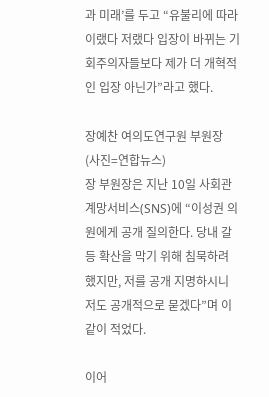과 미래’를 두고 “유불리에 따라 이랬다 저랬다 입장이 바뀌는 기회주의자들보다 제가 더 개혁적인 입장 아닌가”라고 했다.

장예찬 여의도연구원 부원장 (사진=연합뉴스)
장 부원장은 지난 10일 사회관계망서비스(SNS)에 “이성권 의원에게 공개 질의한다. 당내 갈등 확산을 막기 위해 침묵하려 했지만, 저를 공개 지명하시니 저도 공개적으로 묻겠다”며 이같이 적었다.

이어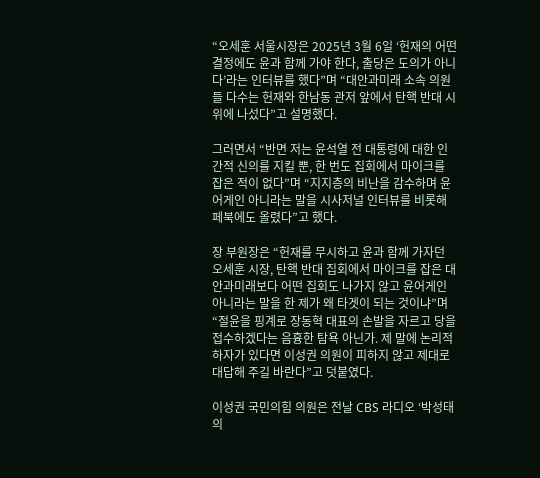“오세훈 서울시장은 2025년 3월 6일 ‘헌재의 어떤 결정에도 윤과 함께 가야 한다, 출당은 도의가 아니다’라는 인터뷰를 했다”며 “대안과미래 소속 의원들 다수는 헌재와 한남동 관저 앞에서 탄핵 반대 시위에 나섰다”고 설명했다.

그러면서 “반면 저는 윤석열 전 대통령에 대한 인간적 신의를 지킬 뿐, 한 번도 집회에서 마이크를 잡은 적이 없다”며 “지지층의 비난을 감수하며 윤어게인 아니라는 말을 시사저널 인터뷰를 비롯해 페북에도 올렸다”고 했다.

장 부원장은 “헌재를 무시하고 윤과 함께 가자던 오세훈 시장, 탄핵 반대 집회에서 마이크를 잡은 대안과미래보다 어떤 집회도 나가지 않고 윤어게인 아니라는 말을 한 제가 왜 타겟이 되는 것이냐”며 “절윤을 핑계로 장동혁 대표의 손발을 자르고 당을 접수하겠다는 음흉한 탐욕 아닌가. 제 말에 논리적 하자가 있다면 이성권 의원이 피하지 않고 제대로 대답해 주길 바란다”고 덧붙였다.

이성권 국민의힘 의원은 전날 CBS 라디오 ‘박성태의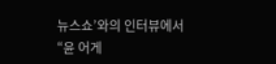뉴스쇼’와의 인터뷰에서 “윤 어게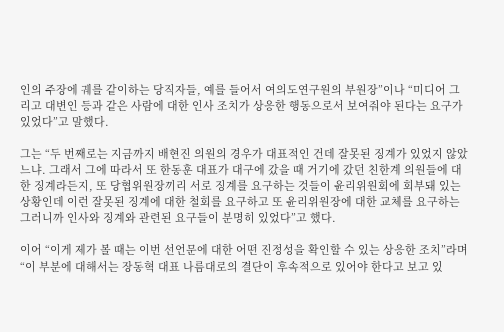인의 주장에 궤를 같이하는 당직자들, 예를 들어서 여의도연구원의 부원장”이나 “미디어 그리고 대변인 등과 같은 사람에 대한 인사 조치가 상응한 행동으로서 보여줘야 된다는 요구가 있었다”고 말했다.

그는 “두 번째로는 지금까지 배현진 의원의 경우가 대표적인 건데 잘못된 징계가 있었지 않았느냐. 그래서 그에 따라서 또 한동훈 대표가 대구에 갔을 때 거기에 갔던 친한계 의원들에 대한 징계라든지, 또 당협위원장끼리 서로 징계를 요구하는 것들이 윤리위원회에 회부돼 있는 상황인데 이런 잘못된 징계에 대한 철회를 요구하고 또 윤리위원장에 대한 교체를 요구하는 그러니까 인사와 징계와 관련된 요구들이 분명히 있었다”고 했다.

이어 “이게 제가 볼 때는 이번 선언문에 대한 어떤 진정성을 확인할 수 있는 상응한 조치”라며 “이 부분에 대해서는 장동혁 대표 나름대로의 결단이 후속적으로 있어야 한다고 보고 있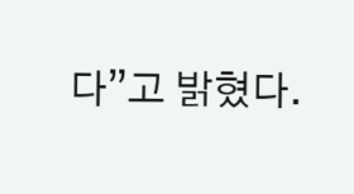다”고 밝혔다.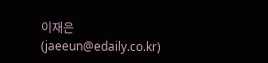이재은 (jaeeun@edaily.co.kr)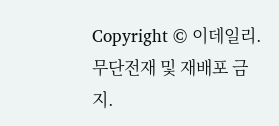Copyright © 이데일리. 무단전재 및 재배포 금지.